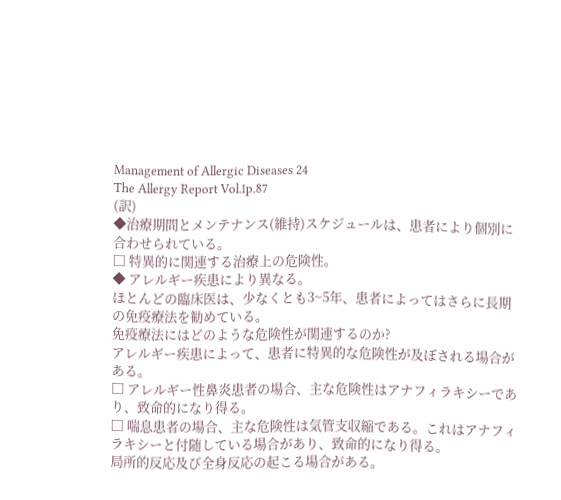Management of Allergic Diseases 24
The Allergy Report Vol.Ⅰp.87
(訳)
◆治療期間とメンテナンス(維持)スケジュールは、患者により個別に合わせられている。
□ 特異的に関連する治療上の危険性。
◆ アレルギー疾患により異なる。
ほとんどの臨床医は、少なくとも3~5年、患者によってはさらに長期の免疫療法を勧めている。
免疫療法にはどのような危険性が関連するのか?
アレルギー疾患によって、患者に特異的な危険性が及ぼされる場合がある。
□ アレルギー性鼻炎患者の場合、主な危険性はアナフィラキシーであり、致命的になり得る。
□ 喘息患者の場合、主な危険性は気管支収縮である。これはアナフィラキシーと付随している場合があり、致命的になり得る。
局所的反応及び全身反応の起こる場合がある。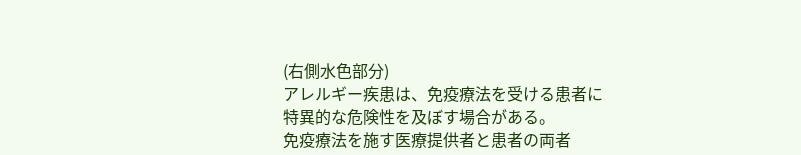(右側水色部分)
アレルギー疾患は、免疫療法を受ける患者に特異的な危険性を及ぼす場合がある。
免疫療法を施す医療提供者と患者の両者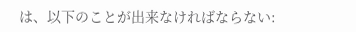は、以下のことが出来なければならない: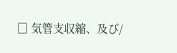□ 気管支収縮、及び/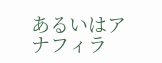あるいはアナフィラ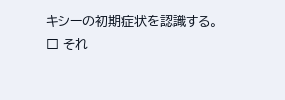キシーの初期症状を認識する。
□ それ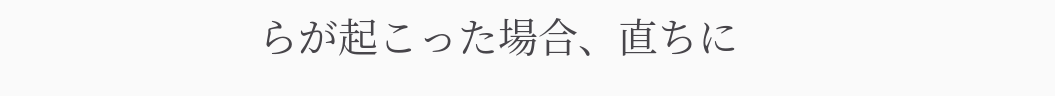らが起こった場合、直ちに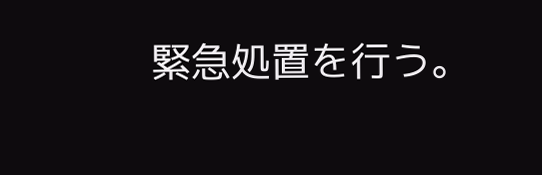緊急処置を行う。